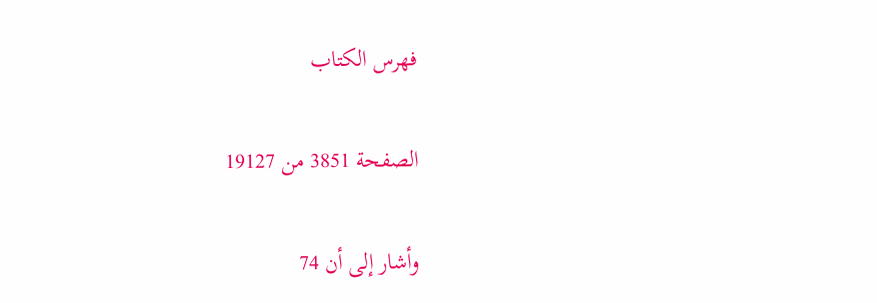فهرس الكتاب

الصفحة 3851 من 19127

وأشار إلى أن 74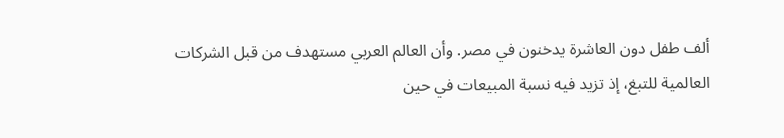ألف طفل دون العاشرة يدخنون في مصر. وأن العالم العربي مستهدف من قبل الشركات العالمية للتبغ، إذ تزيد فيه نسبة المبيعات في حين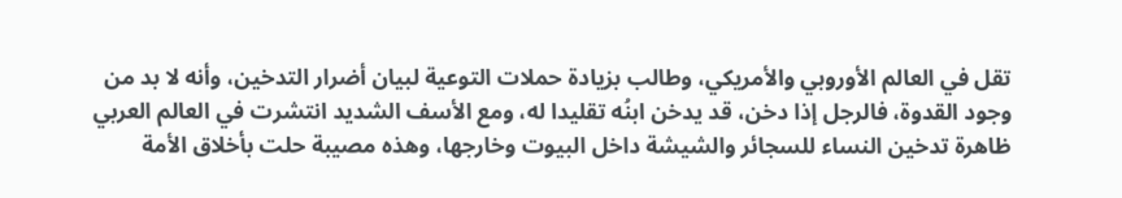تقل في العالم الأوروبي والأمريكي، وطالب بزيادة حملات التوعية لبيان أضرار التدخين، وأنه لا بد من وجود القدوة، فالرجل إذا دخن، قد يدخن ابنُه تقليدا له، ومع الأسف الشديد انتشرت في العالم العربي ظاهرة تدخين النساء للسجائر والشيشة داخل البيوت وخارجها، وهذه مصيبة حلت بأخلاق الأمة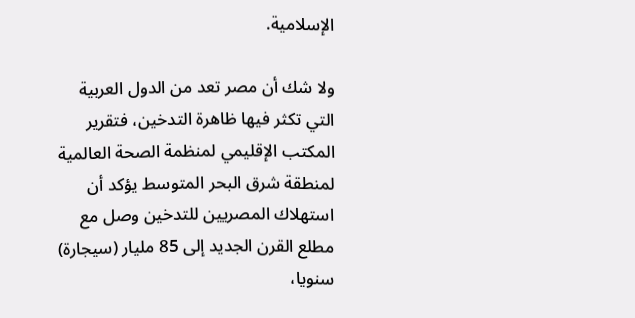الإسلامية.

ولا شك أن مصر تعد من الدول العربية التي تكثر فيها ظاهرة التدخين، فتقرير المكتب الإقليمي لمنظمة الصحة العالمية لمنطقة شرق البحر المتوسط يؤكد أن استهلاك المصريين للتدخين وصل مع مطلع القرن الجديد إلى 85 مليار (سيجارة) سنويا،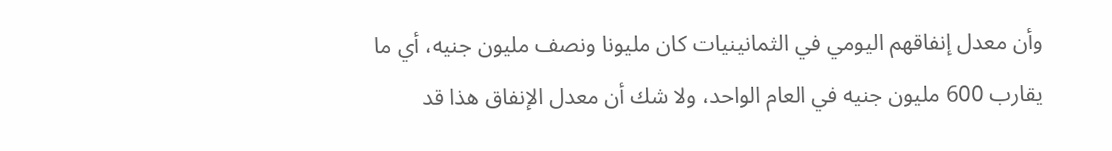وأن معدل إنفاقهم اليومي في الثمانينيات كان مليونا ونصف مليون جنيه، أي ما يقارب 600 مليون جنيه في العام الواحد، ولا شك أن معدل الإنفاق هذا قد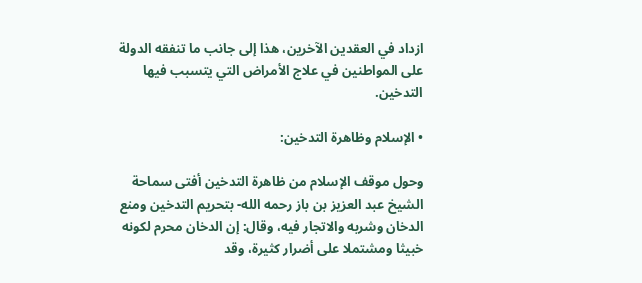ازداد في العقدين الآخرين، هذا إلى جانب ما تنفقه الدولة على المواطنين في علاج الأمراض التي يتسبب فيها التدخين.

• الإسلام وظاهرة التدخين:

وحول موقف الإسلام من ظاهرة التدخين أفتى سماحة الشيخ عبد العزيز بن باز رحمه الله- بتحريم التدخين ومنع الدخان وشربه والاتجار فيه، وقال: إن الدخان محرم لكونه خبيثا ومشتملا على أضرار كثيرة، وقد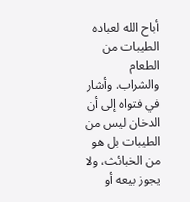أباح الله لعباده الطيبات من الطعام والشراب. وأشار في فتواه إلى أن الدخان ليس من الطيبات بل هو من الخبائث، ولا يجوز بيعه أو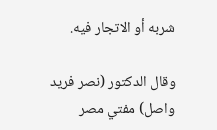شربه أو الاتجار فيه.

وقال الدكتور (نصر فريد واصل) مفتي مصر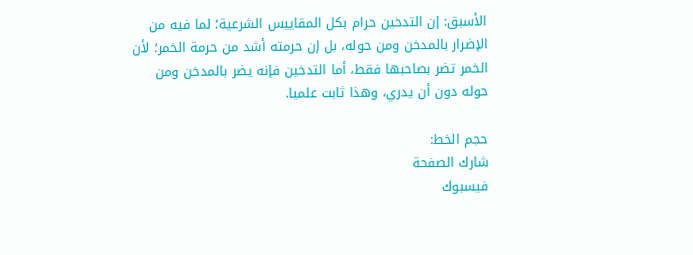الأسبق: إن التدخين حرام بكل المقاييس الشرعية؛ لما فيه من الإضرار بالمدخن ومن حوله، بل إن حرمته أشد من حرمة الخمر؛ لأن الخمر تضر بصاحبها فقط، أما التدخين فإنه يضر بالمدخن ومن حوله دون أن يدري، وهذا ثابت علميا.

حجم الخط:
شارك الصفحة
فيسبوك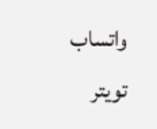واتساب تويتر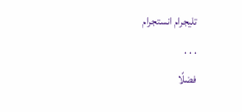تليجرام انستجرام
. . .
فضلًا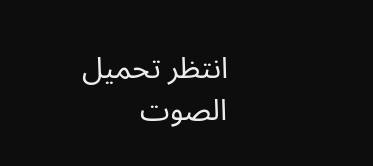انتظر تحميل الصوت